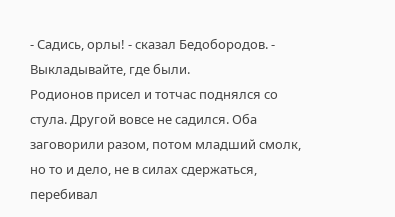- Садись, орлы! - сказал Бедобородов. - Выкладывайте, где были.
Родионов присел и тотчас поднялся со стула. Другой вовсе не садился. Оба заговорили разом, потом младший смолк, но то и дело, не в силах сдержаться, перебивал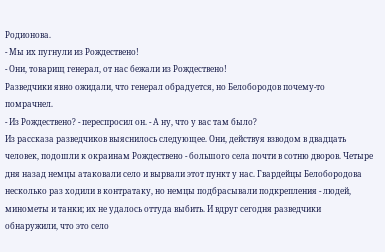Родионова.
- Мы их пугнули из Рождествено!
- Они, товарищ генерал, от нас бежали из Рождествено!
Разведчики явно ожидали, что генерал обрадуется, но Белобородов почему-то помрачнел.
- Из Рождествено? - переспросил он. - А ну, что у вас там было?
Из рассказа разведчиков выяснилось следующее. Они, действуя взводом в двадцать человек, подошли к окраинам Рождествено - большого села почти в сотню дворов. Четыре дня назад немцы атаковали село и вырвали этот пункт у нас. Гвардейцы Белобородова несколько раз ходили в контратаку, но немцы подбрасывали подкрепления - людей, минометы и танки; их не удалось оттуда выбить. И вдруг сегодня разведчики обнаружили, что это село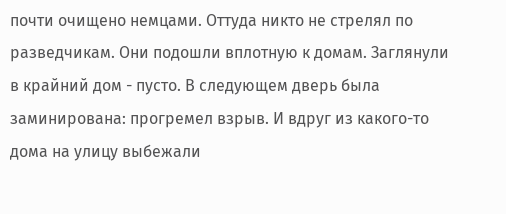почти очищено немцами. Оттуда никто не стрелял по разведчикам. Они подошли вплотную к домам. Заглянули в крайний дом - пусто. В следующем дверь была заминирована: прогремел взрыв. И вдруг из какого-то дома на улицу выбежали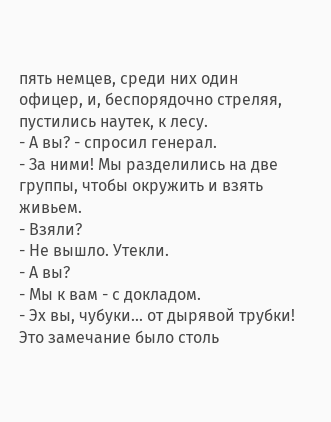пять немцев, среди них один офицер, и, беспорядочно стреляя, пустились наутек, к лесу.
- А вы? - спросил генерал.
- За ними! Мы разделились на две группы, чтобы окружить и взять живьем.
- Взяли?
- Не вышло. Утекли.
- А вы?
- Мы к вам - с докладом.
- Эх вы, чубуки... от дырявой трубки!
Это замечание было столь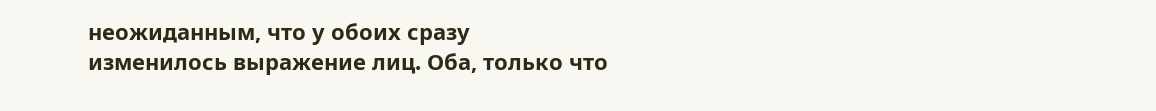неожиданным, что у обоих сразу изменилось выражение лиц. Оба, только что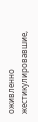оживленно жестикулировавшие,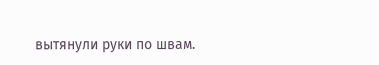вытянули руки по швам.